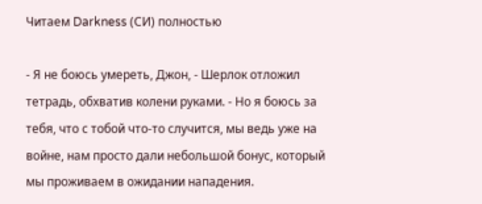Читаем Darkness (СИ) полностью

- Я не боюсь умереть, Джон, - Шерлок отложил тетрадь, обхватив колени руками. - Но я боюсь за тебя, что с тобой что-то случится, мы ведь уже на войне, нам просто дали небольшой бонус, который мы проживаем в ожидании нападения.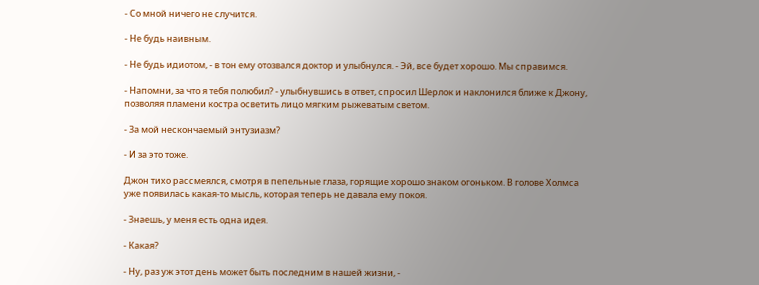- Со мной ничего не случится.

- Не будь наивным.

- Не будь идиотом, - в тон ему отозвался доктор и улыбнулся. - Эй, все будет хорошо. Мы справимся.

- Напомни, за что я тебя полюбил? - улыбнувшись в ответ, спросил Шерлок и наклонился ближе к Джону, позволяя пламени костра осветить лицо мягким рыжеватым светом.

- За мой нескончаемый энтузиазм?

- И за это тоже.

Джон тихо рассмеялся, смотря в пепельные глаза, горящие хорошо знаком огоньком. В голове Холмса уже появилась какая-то мысль, которая теперь не давала ему покоя.

- Знаешь, у меня есть одна идея.

- Какая?

- Ну, раз уж этот день может быть последним в нашей жизни, -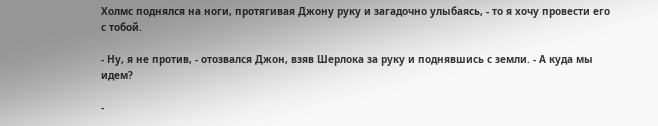Холмс поднялся на ноги, протягивая Джону руку и загадочно улыбаясь, - то я хочу провести его с тобой.

- Ну, я не против, - отозвался Джон, взяв Шерлока за руку и поднявшись с земли. - А куда мы идем?

-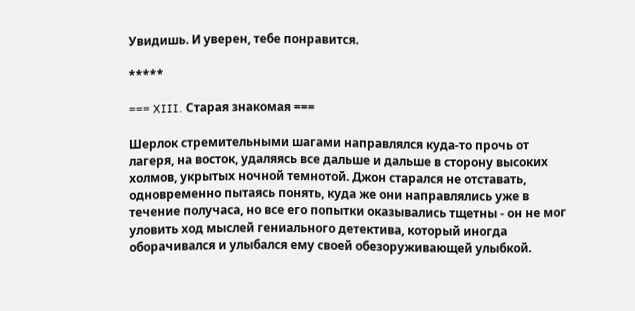Увидишь. И уверен, тебе понравится.

*****

=== XIII. Старая знакомая ===

Шерлок стремительными шагами направлялся куда-то прочь от лагеря, на восток, удаляясь все дальше и дальше в сторону высоких холмов, укрытых ночной темнотой. Джон старался не отставать, одновременно пытаясь понять, куда же они направлялись уже в течение получаса, но все его попытки оказывались тщетны - он не мог уловить ход мыслей гениального детектива, который иногда оборачивался и улыбался ему своей обезоруживающей улыбкой.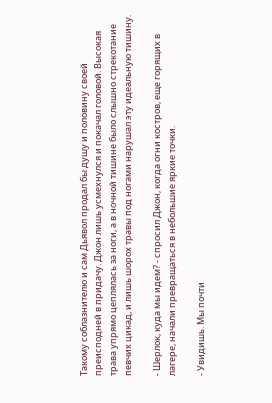Такому соблазнителю и сам Дьявол продал бы душу и половину своей преисподней в придачу. Джон лишь усмехнулся и покачал головой. Высокая трава упрямо цеплялась за ноги, а в ночной тишине было слышно стрекотание певчих цикад, и лишь шорох травы под ногами нарушал эту идеальную тишину.

- Шерлок, куда мы идем? - спросил Джон, когда огни костров, еще горящих в лагере, начали превращаться в небольшие яркие точки.

- Увидишь. Мы почти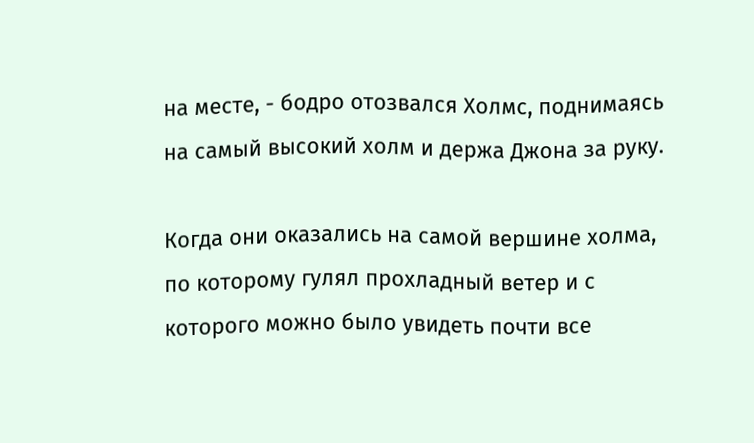на месте, - бодро отозвался Холмс, поднимаясь на самый высокий холм и держа Джона за руку.

Когда они оказались на самой вершине холма, по которому гулял прохладный ветер и с которого можно было увидеть почти все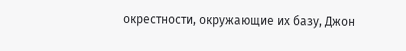окрестности, окружающие их базу, Джон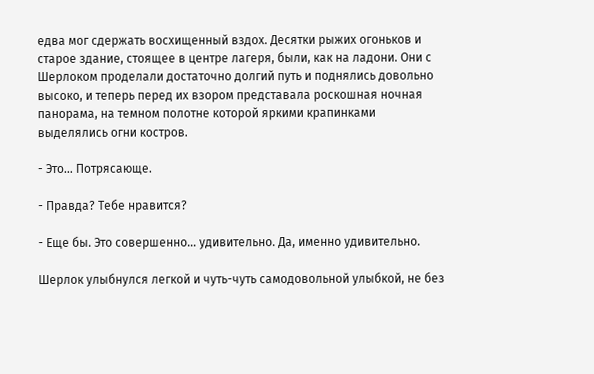едва мог сдержать восхищенный вздох. Десятки рыжих огоньков и старое здание, стоящее в центре лагеря, были, как на ладони. Они с Шерлоком проделали достаточно долгий путь и поднялись довольно высоко, и теперь перед их взором представала роскошная ночная панорама, на темном полотне которой яркими крапинками выделялись огни костров.

- Это… Потрясающе.

- Правда? Тебе нравится?

- Еще бы. Это совершенно… удивительно. Да, именно удивительно.

Шерлок улыбнулся легкой и чуть-чуть самодовольной улыбкой, не без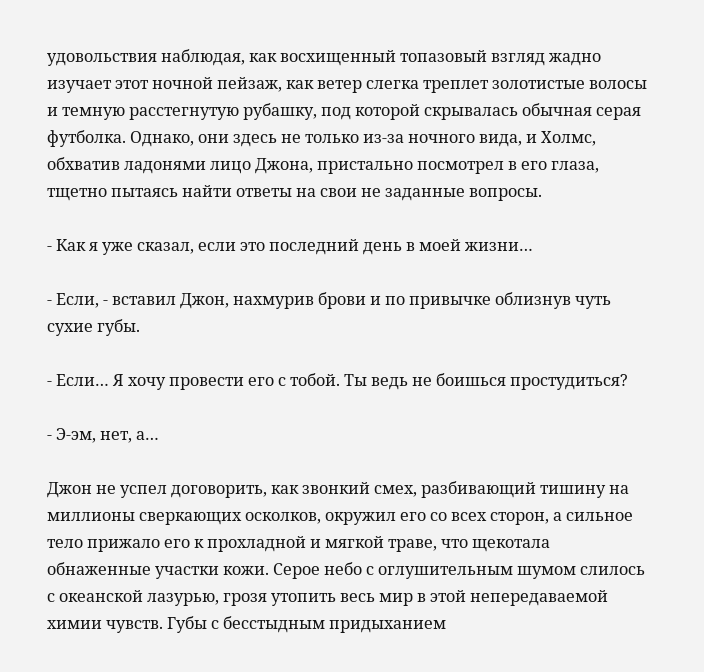удовольствия наблюдая, как восхищенный топазовый взгляд жадно изучает этот ночной пейзаж, как ветер слегка треплет золотистые волосы и темную расстегнутую рубашку, под которой скрывалась обычная серая футболка. Однако, они здесь не только из-за ночного вида, и Холмс, обхватив ладонями лицо Джона, пристально посмотрел в его глаза, тщетно пытаясь найти ответы на свои не заданные вопросы.

- Как я уже сказал, если это последний день в моей жизни…

- Если, - вставил Джон, нахмурив брови и по привычке облизнув чуть сухие губы.

- Если… Я хочу провести его с тобой. Ты ведь не боишься простудиться?

- Э-эм, нет, а…

Джон не успел договорить, как звонкий смех, разбивающий тишину на миллионы сверкающих осколков, окружил его со всех сторон, а сильное тело прижало его к прохладной и мягкой траве, что щекотала обнаженные участки кожи. Серое небо с оглушительным шумом слилось с океанской лазурью, грозя утопить весь мир в этой непередаваемой химии чувств. Губы с бесстыдным придыханием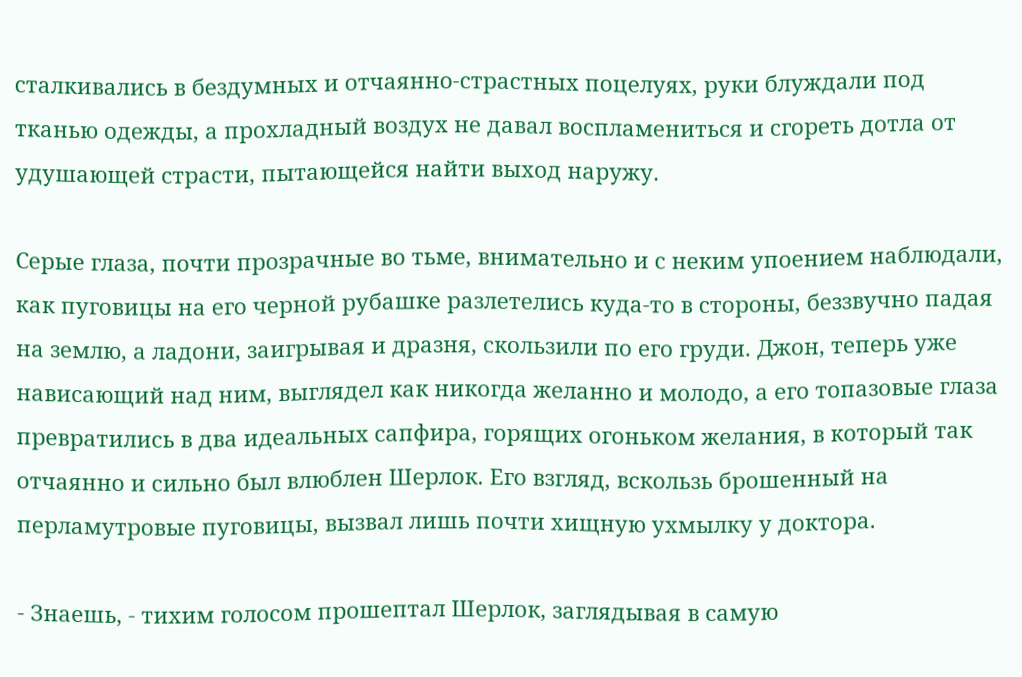сталкивались в бездумных и отчаянно-страстных поцелуях, руки блуждали под тканью одежды, а прохладный воздух не давал воспламениться и сгореть дотла от удушающей страсти, пытающейся найти выход наружу.

Серые глаза, почти прозрачные во тьме, внимательно и с неким упоением наблюдали, как пуговицы на его черной рубашке разлетелись куда-то в стороны, беззвучно падая на землю, а ладони, заигрывая и дразня, скользили по его груди. Джон, теперь уже нависающий над ним, выглядел как никогда желанно и молодо, а его топазовые глаза превратились в два идеальных сапфира, горящих огоньком желания, в который так отчаянно и сильно был влюблен Шерлок. Его взгляд, вскользь брошенный на перламутровые пуговицы, вызвал лишь почти хищную ухмылку у доктора.

- Знаешь, - тихим голосом прошептал Шерлок, заглядывая в самую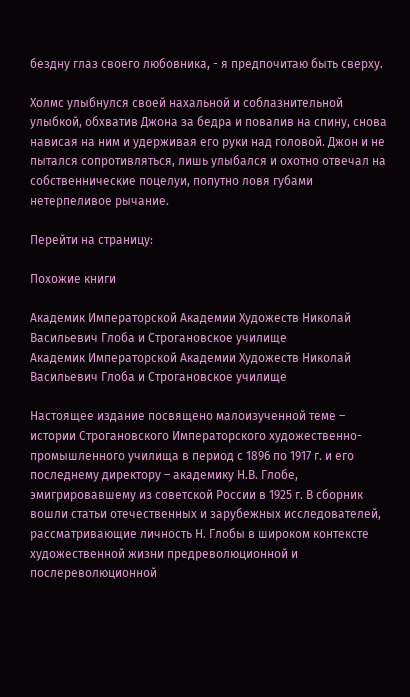бездну глаз своего любовника, - я предпочитаю быть сверху.

Холмс улыбнулся своей нахальной и соблазнительной улыбкой, обхватив Джона за бедра и повалив на спину, снова нависая на ним и удерживая его руки над головой. Джон и не пытался сопротивляться, лишь улыбался и охотно отвечал на собственнические поцелуи, попутно ловя губами нетерпеливое рычание.

Перейти на страницу:

Похожие книги

Академик Императорской Академии Художеств Николай Васильевич Глоба и Строгановское училище
Академик Императорской Академии Художеств Николай Васильевич Глоба и Строгановское училище

Настоящее издание посвящено малоизученной теме – истории Строгановского Императорского художественно-промышленного училища в период с 1896 по 1917 г. и его последнему директору – академику Н.В. Глобе, эмигрировавшему из советской России в 1925 г. В сборник вошли статьи отечественных и зарубежных исследователей, рассматривающие личность Н. Глобы в широком контексте художественной жизни предреволюционной и послереволюционной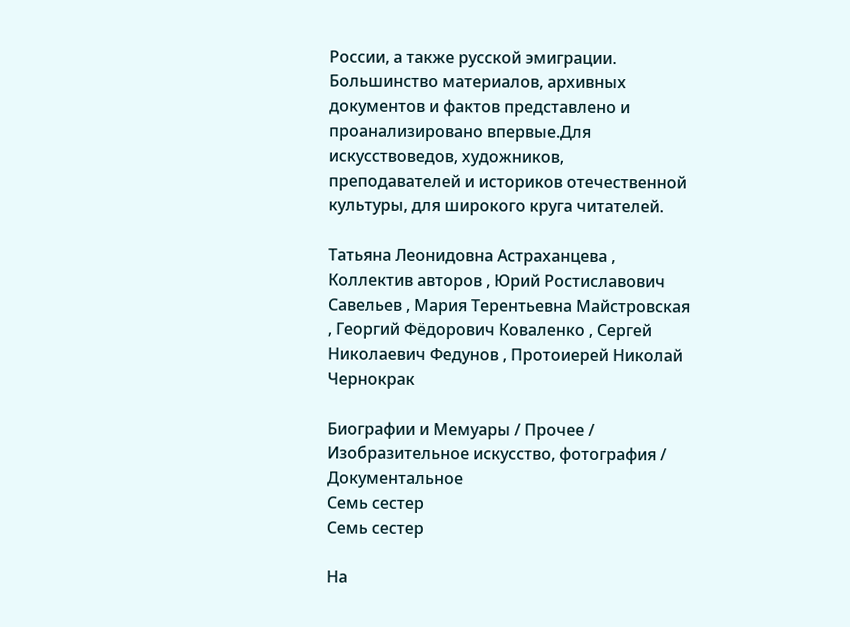России, а также русской эмиграции. Большинство материалов, архивных документов и фактов представлено и проанализировано впервые.Для искусствоведов, художников, преподавателей и историков отечественной культуры, для широкого круга читателей.

Татьяна Леонидовна Астраханцева , Коллектив авторов , Юрий Ростиславович Савельев , Мария Терентьевна Майстровская , Георгий Фёдорович Коваленко , Сергей Николаевич Федунов , Протоиерей Николай Чернокрак

Биографии и Мемуары / Прочее / Изобразительное искусство, фотография / Документальное
Семь сестер
Семь сестер

На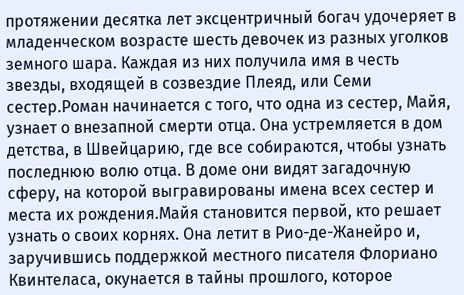протяжении десятка лет эксцентричный богач удочеряет в младенческом возрасте шесть девочек из разных уголков земного шара. Каждая из них получила имя в честь звезды, входящей в созвездие Плеяд, или Семи сестер.Роман начинается с того, что одна из сестер, Майя, узнает о внезапной смерти отца. Она устремляется в дом детства, в Швейцарию, где все собираются, чтобы узнать последнюю волю отца. В доме они видят загадочную сферу, на которой выгравированы имена всех сестер и места их рождения.Майя становится первой, кто решает узнать о своих корнях. Она летит в Рио-де-Жанейро и, заручившись поддержкой местного писателя Флориано Квинтеласа, окунается в тайны прошлого, которое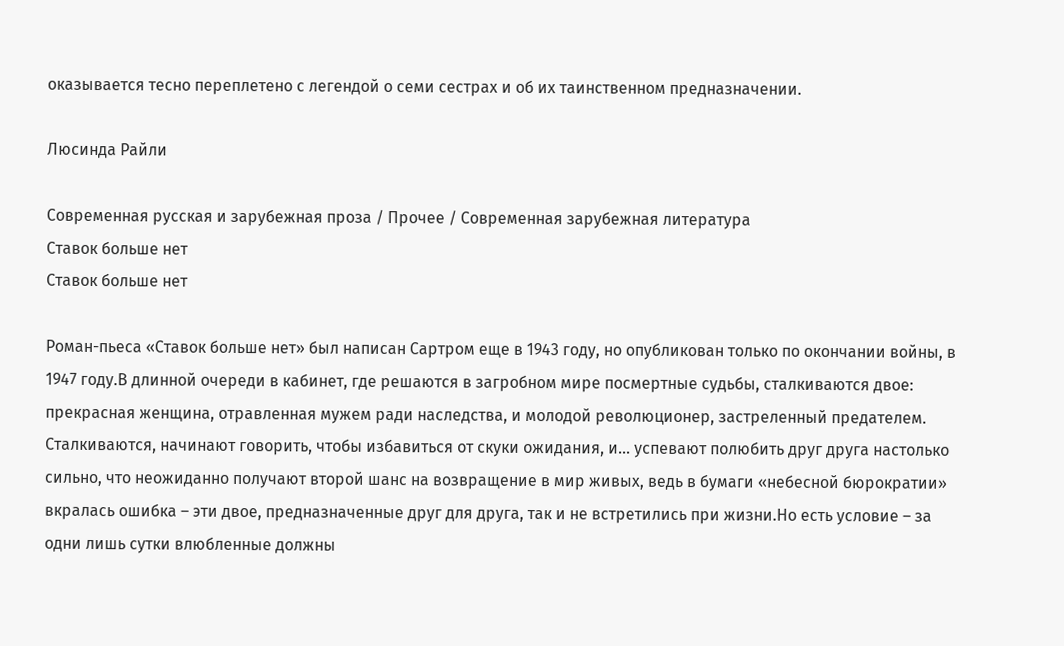оказывается тесно переплетено с легендой о семи сестрах и об их таинственном предназначении.

Люсинда Райли

Современная русская и зарубежная проза / Прочее / Современная зарубежная литература
Ставок больше нет
Ставок больше нет

Роман-пьеса «Ставок больше нет» был написан Сартром еще в 1943 году, но опубликован только по окончании войны, в 1947 году.В длинной очереди в кабинет, где решаются в загробном мире посмертные судьбы, сталкиваются двое: прекрасная женщина, отравленная мужем ради наследства, и молодой революционер, застреленный предателем. Сталкиваются, начинают говорить, чтобы избавиться от скуки ожидания, и… успевают полюбить друг друга настолько сильно, что неожиданно получают второй шанс на возвращение в мир живых, ведь в бумаги «небесной бюрократии» вкралась ошибка – эти двое, предназначенные друг для друга, так и не встретились при жизни.Но есть условие – за одни лишь сутки влюбленные должны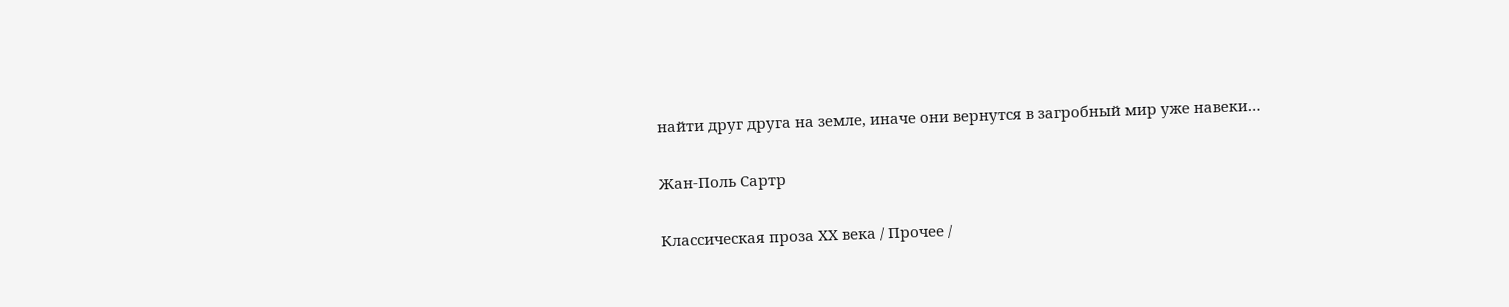найти друг друга на земле, иначе они вернутся в загробный мир уже навеки…

Жан-Поль Сартр

Классическая проза ХX века / Прочее /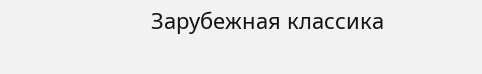Зарубежная классика